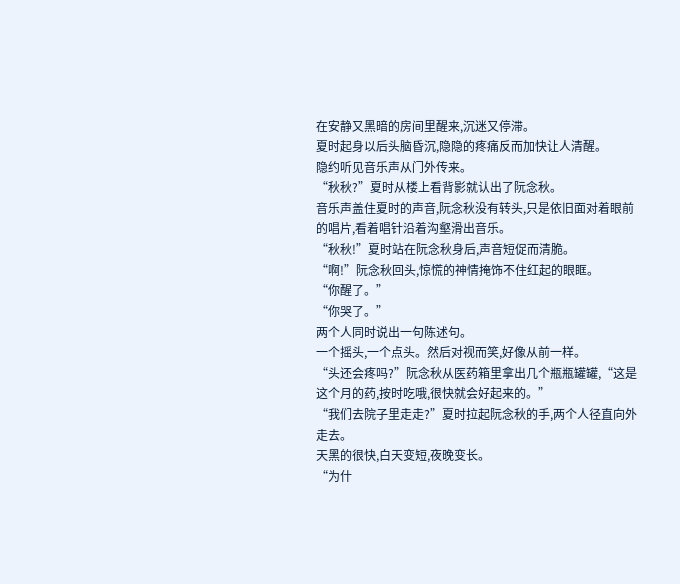在安静又黑暗的房间里醒来,沉迷又停滞。
夏时起身以后头脑昏沉,隐隐的疼痛反而加快让人清醒。
隐约听见音乐声从门外传来。
“秋秋?”夏时从楼上看背影就认出了阮念秋。
音乐声盖住夏时的声音,阮念秋没有转头,只是依旧面对着眼前的唱片,看着唱针沿着沟壑滑出音乐。
“秋秋!”夏时站在阮念秋身后,声音短促而清脆。
“啊!”阮念秋回头,惊慌的神情掩饰不住红起的眼眶。
“你醒了。”
“你哭了。”
两个人同时说出一句陈述句。
一个摇头,一个点头。然后对视而笑,好像从前一样。
“头还会疼吗?”阮念秋从医药箱里拿出几个瓶瓶罐罐,“这是这个月的药,按时吃哦,很快就会好起来的。”
“我们去院子里走走?”夏时拉起阮念秋的手,两个人径直向外走去。
天黑的很快,白天变短,夜晚变长。
“为什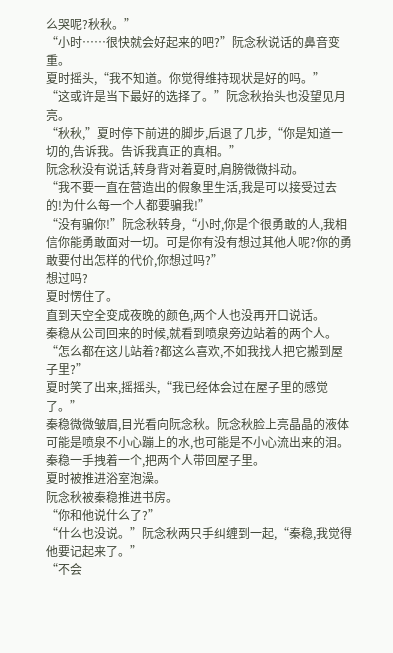么哭呢?秋秋。”
“小时……很快就会好起来的吧?”阮念秋说话的鼻音变重。
夏时摇头,“我不知道。你觉得维持现状是好的吗。”
“这或许是当下最好的选择了。”阮念秋抬头也没望见月亮。
“秋秋,”夏时停下前进的脚步,后退了几步,“你是知道一切的,告诉我。告诉我真正的真相。”
阮念秋没有说话,转身背对着夏时,肩膀微微抖动。
“我不要一直在营造出的假象里生活,我是可以接受过去的!为什么每一个人都要骗我!”
“没有骗你!”阮念秋转身,“小时,你是个很勇敢的人,我相信你能勇敢面对一切。可是你有没有想过其他人呢?你的勇敢要付出怎样的代价,你想过吗?”
想过吗?
夏时愣住了。
直到天空全变成夜晚的颜色,两个人也没再开口说话。
秦稳从公司回来的时候,就看到喷泉旁边站着的两个人。
“怎么都在这儿站着?都这么喜欢,不如我找人把它搬到屋子里?”
夏时笑了出来,摇摇头,“我已经体会过在屋子里的感觉了。”
秦稳微微皱眉,目光看向阮念秋。阮念秋脸上亮晶晶的液体可能是喷泉不小心蹦上的水,也可能是不小心流出来的泪。
秦稳一手拽着一个,把两个人带回屋子里。
夏时被推进浴室泡澡。
阮念秋被秦稳推进书房。
“你和他说什么了?”
“什么也没说。”阮念秋两只手纠缠到一起,“秦稳,我觉得他要记起来了。”
“不会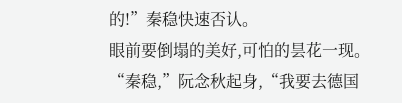的!”秦稳快速否认。
眼前要倒塌的美好,可怕的昙花一现。
“秦稳,”阮念秋起身,“我要去德国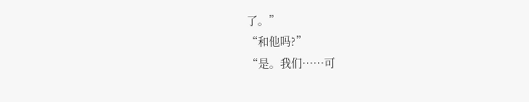了。”
“和他吗?”
“是。我们……可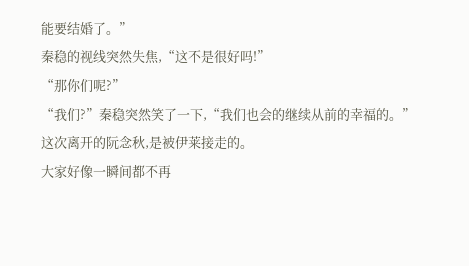能要结婚了。”
秦稳的视线突然失焦,“这不是很好吗!”
“那你们呢?”
“我们?”秦稳突然笑了一下,“我们也会的继续从前的幸福的。”
这次离开的阮念秋,是被伊莱接走的。
大家好像一瞬间都不再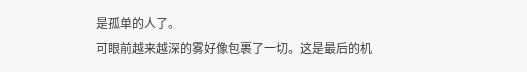是孤单的人了。
可眼前越来越深的雾好像包裹了一切。这是最后的机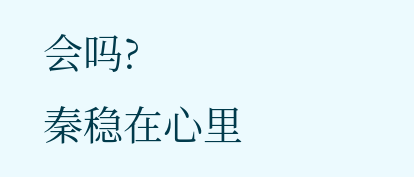会吗?
秦稳在心里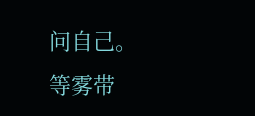问自己。
等雾带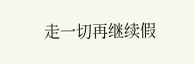走一切再继续假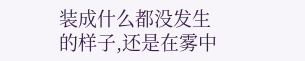装成什么都没发生的样子,还是在雾中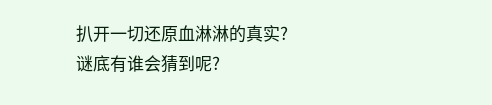扒开一切还原血淋淋的真实?
谜底有谁会猜到呢?